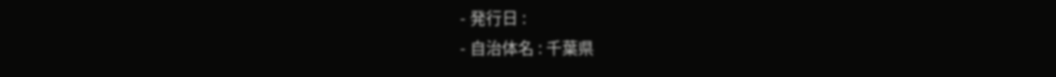- 発行日 :
- 自治体名 : 千葉県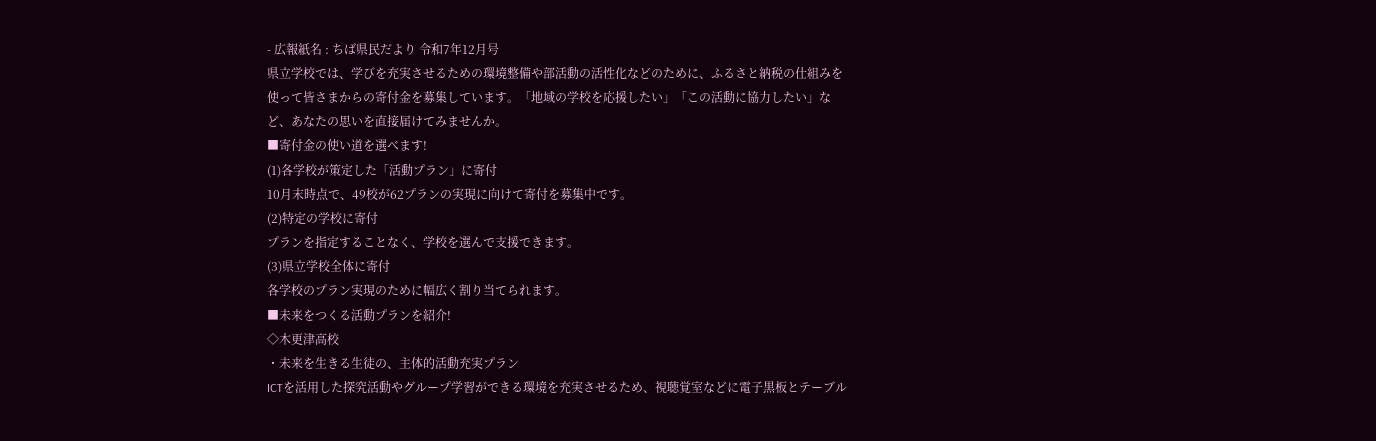- 広報紙名 : ちば県民だより 令和7年12月号
県立学校では、学びを充実させるための環境整備や部活動の活性化などのために、ふるさと納税の仕組みを使って皆さまからの寄付金を募集しています。「地域の学校を応援したい」「この活動に協力したい」など、あなたの思いを直接届けてみませんか。
■寄付金の使い道を選べます!
(1)各学校が策定した「活動プラン」に寄付
10月末時点で、49校が62プランの実現に向けて寄付を募集中です。
(2)特定の学校に寄付
プランを指定することなく、学校を選んで支援できます。
(3)県立学校全体に寄付
各学校のプラン実現のために幅広く割り当てられます。
■未来をつくる活動プランを紹介!
◇木更津高校
・未来を生きる生徒の、主体的活動充実プラン
ICTを活用した探究活動やグループ学習ができる環境を充実させるため、視聴覚室などに電子黒板とテーブル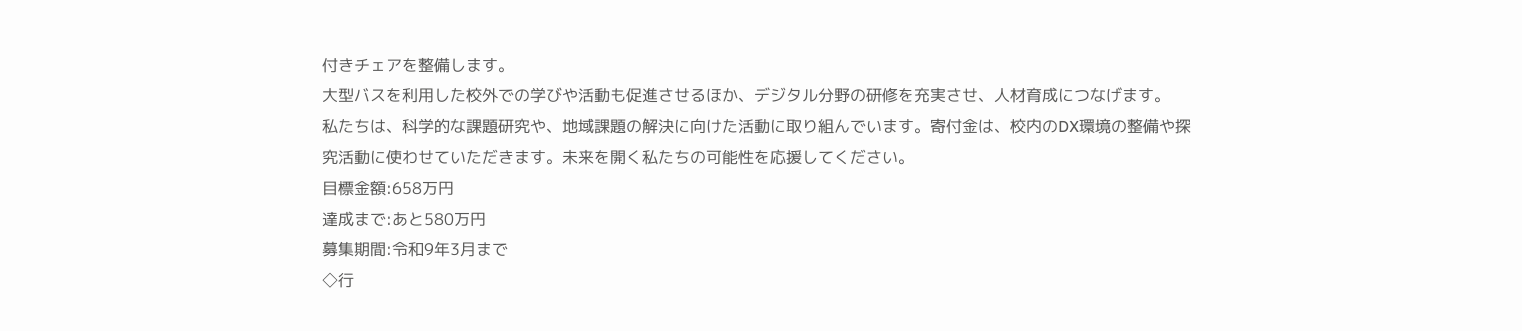付きチェアを整備します。
大型バスを利用した校外での学びや活動も促進させるほか、デジタル分野の研修を充実させ、人材育成につなげます。
私たちは、科学的な課題研究や、地域課題の解決に向けた活動に取り組んでいます。寄付金は、校内のDX環境の整備や探究活動に使わせていただきます。未来を開く私たちの可能性を応援してください。
目標金額:658万円
達成まで:あと580万円
募集期間:令和9年3月まで
◇行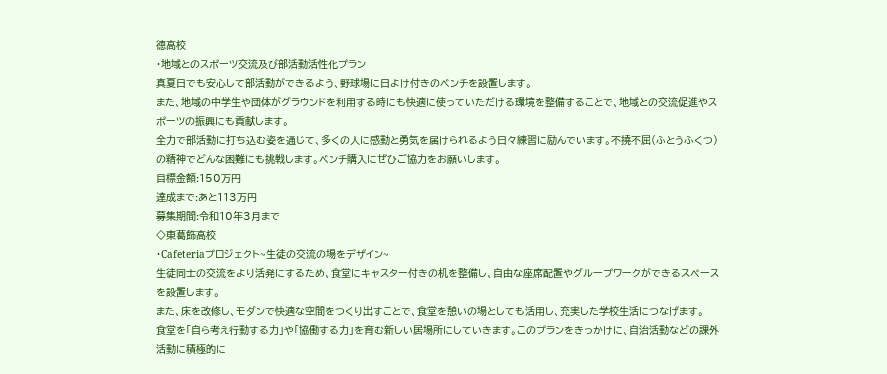徳高校
・地域とのスポーツ交流及び部活動活性化プラン
真夏日でも安心して部活動ができるよう、野球場に日よけ付きのベンチを設置します。
また、地域の中学生や団体がグラウンドを利用する時にも快適に使っていただける環境を整備することで、地域との交流促進やスポーツの振興にも貢献します。
全力で部活動に打ち込む姿を通じて、多くの人に感動と勇気を届けられるよう日々練習に励んでいます。不撓不屈(ふとうふくつ)の精神でどんな困難にも挑戦します。ベンチ購入にぜひご協力をお願いします。
目標金額:150万円
達成まで:あと113万円
募集期間:令和10年3月まで
◇東葛飾高校
・Cafeteriaプロジェクト~生徒の交流の場をデザイン~
生徒同士の交流をより活発にするため、食堂にキャスター付きの机を整備し、自由な座席配置やグループワークができるスペースを設置します。
また、床を改修し、モダンで快適な空間をつくり出すことで、食堂を憩いの場としても活用し、充実した学校生活につなげます。
食堂を「自ら考え行動する力」や「協働する力」を育む新しい居場所にしていきます。このプランをきっかけに、自治活動などの課外活動に積極的に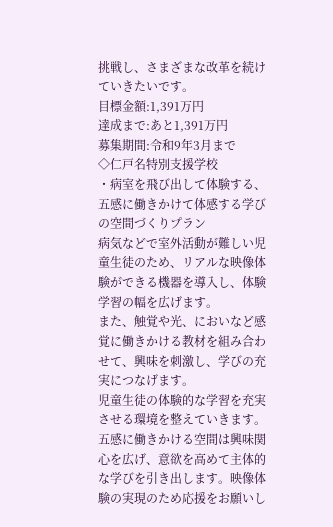挑戦し、さまざまな改革を続けていきたいです。
目標金額:1,391万円
達成まで:あと1,391万円
募集期間:令和9年3月まで
◇仁戸名特別支援学校
・病室を飛び出して体験する、五感に働きかけて体感する学びの空間づくりプラン
病気などで室外活動が難しい児童生徒のため、リアルな映像体験ができる機器を導入し、体験学習の幅を広げます。
また、触覚や光、においなど感覚に働きかける教材を組み合わせて、興味を刺激し、学びの充実につなげます。
児童生徒の体験的な学習を充実させる環境を整えていきます。五感に働きかける空間は興味関心を広げ、意欲を高めて主体的な学びを引き出します。映像体験の実現のため応援をお願いし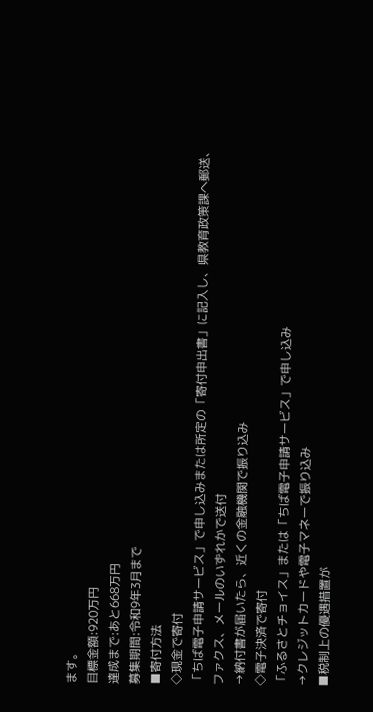ます。
目標金額:920万円
達成まで:あと668万円
募集期間:令和9年3月まで
■寄付方法
◇現金で寄付
「ちば電子申請サービス」で申し込みまたは所定の「寄付申出書」に記入し、県教育政策課へ郵送、ファクス、メールのいずれかで送付
→納付書が届いたら、近くの金融機関で振り込み
◇電子決済で寄付
「ふるさとチョイス」または「ちば電子申請サービス」で申し込み
→クレジットカードや電子マネーで振り込み
■税制上の優遇措置が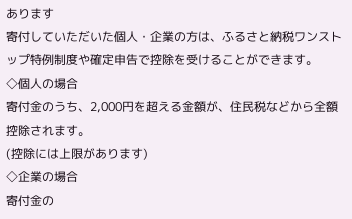あります
寄付していただいた個人・企業の方は、ふるさと納税ワンストップ特例制度や確定申告で控除を受けることができます。
◇個人の場合
寄付金のうち、2,000円を超える金額が、住民税などから全額控除されます。
(控除には上限があります)
◇企業の場合
寄付金の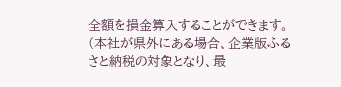全額を損金算入することができます。
(本社が県外にある場合、企業版ふるさと納税の対象となり、最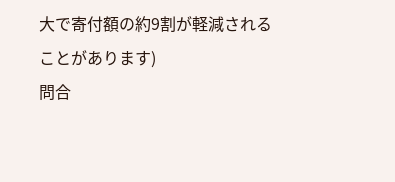大で寄付額の約9割が軽減されることがあります)
問合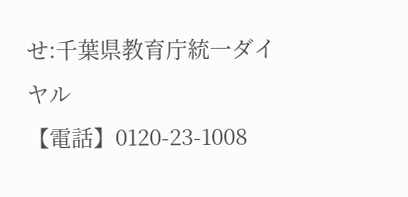せ:千葉県教育庁統一ダイヤル
【電話】0120-23-1008